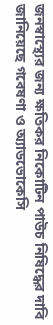জনস্বাস্থ্যের জন্য ক্ষতিকর নিকোটিন পাউচ নিষিদ্ধের দাবি জানিয়েছে গবেষণা ও অ্যাডভোকেসি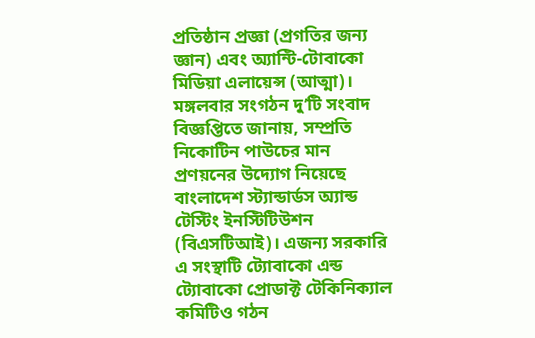প্রতিষ্ঠান প্রজ্ঞা (প্রগতির জন্য জ্ঞান) এবং অ্যান্টি-টোবাকো মিডিয়া এলায়েন্স (আত্মা)।
মঙ্গলবার সংগঠন দু’টি সংবাদ বিজ্ঞপ্তিতে জানায়, সম্প্রতি নিকোটিন পাউচের মান প্রণয়নের উদ্যোগ নিয়েছে বাংলাদেশ স্ট্যান্ডার্ডস অ্যান্ড টেস্টিং ইনস্টিটিউশন (বিএসটিআই)। এজন্য সরকারি এ সংস্থাটি ট্যোবাকো এন্ড ট্যোবাকো প্রোডাক্ট টেকিনিক্যাল কমিটিও গঠন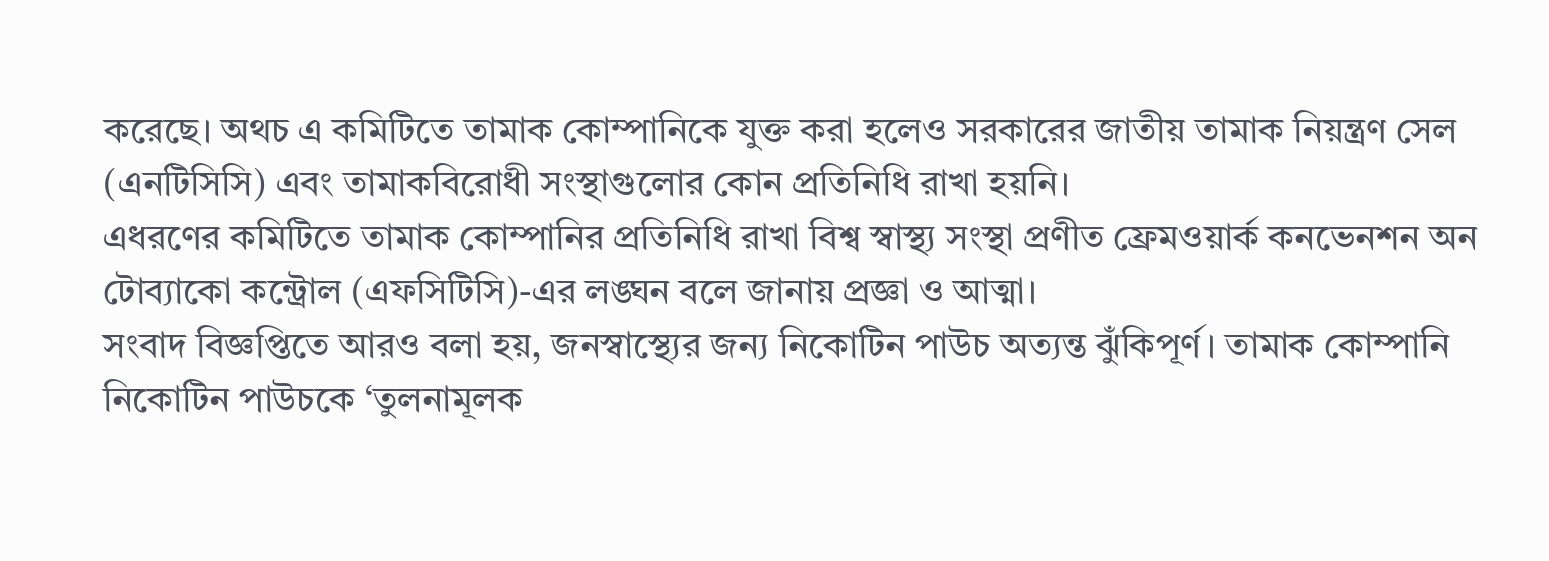করেছে। অথচ এ কমিটিতে তামাক কোম্পানিকে যুক্ত করা হলেও সরকারের জাতীয় তামাক নিয়ন্ত্রণ সেল (এনটিসিসি) এবং তামাকবিরোধী সংস্থাগুলোর কোন প্রতিনিধি রাখা হয়নি।
এধরণের কমিটিতে তামাক কোম্পানির প্রতিনিধি রাখা বিশ্ব স্বাস্থ্য সংস্থা প্রণীত ফ্রেমওয়ার্ক কনভেনশন অন টোব্যাকো কন্ট্রোল (এফসিটিসি)-এর লঙ্ঘন বলে জানায় প্রজ্ঞা ও আত্মা।
সংবাদ বিজ্ঞপ্তিতে আরও বলা হয়, জনস্বাস্থ্যের জন্য নিকোটিন পাউচ অত্যন্ত ঝুঁকিপূর্ণ। তামাক কোম্পানি নিকোটিন পাউচকে ‘তুলনামূলক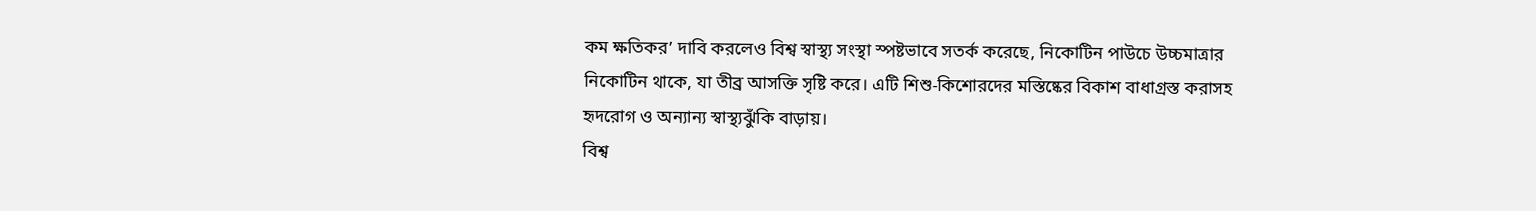কম ক্ষতিকর’ দাবি করলেও বিশ্ব স্বাস্থ্য সংস্থা স্পষ্টভাবে সতর্ক করেছে, নিকোটিন পাউচে উচ্চমাত্রার নিকোটিন থাকে, যা তীব্র আসক্তি সৃষ্টি করে। এটি শিশু-কিশোরদের মস্তিষ্কের বিকাশ বাধাগ্রস্ত করাসহ হৃদরোগ ও অন্যান্য স্বাস্থ্যঝুঁকি বাড়ায়।
বিশ্ব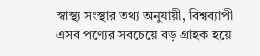স্বাস্থ্য সংস্থার তথ্য অনুযায়ী, বিশ্বব্যাপী এসব পণ্যের সবচেয়ে বড় গ্রাহক হয়ে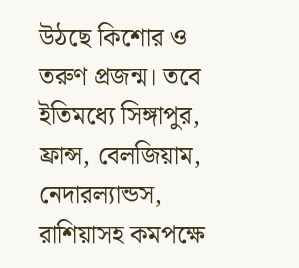উঠছে কিশোর ও তরুণ প্রজন্ম। তবে ইতিমধ্যে সিঙ্গাপুর, ফ্রান্স, বেলজিয়াম, নেদারল্যান্ডস, রাশিয়াসহ কমপক্ষে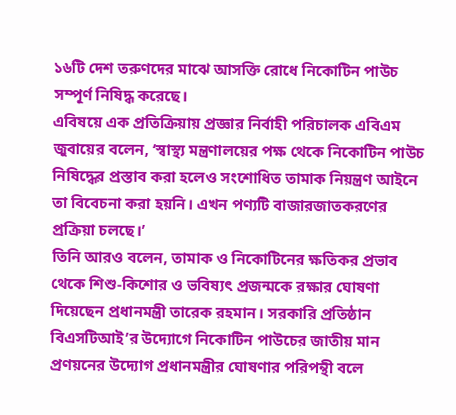১৬টি দেশ তরুণদের মাঝে আসক্তি রোধে নিকোটিন পাউচ সম্পূর্ণ নিষিদ্ধ করেছে।
এবিষয়ে এক প্রতিক্রিয়ায় প্রজ্ঞার নির্বাহী পরিচালক এবিএম জুবায়ের বলেন, ‘স্বাস্থ্য মন্ত্রণালয়ের পক্ষ থেকে নিকোটিন পাউচ নিষিদ্ধের প্রস্তাব করা হলেও সংশোধিত তামাক নিয়ন্ত্রণ আইনে তা বিবেচনা করা হয়নি। এখন পণ্যটি বাজারজাতকরণের প্রক্রিয়া চলছে।’
তিনি আরও বলেন, তামাক ও নিকোটিনের ক্ষতিকর প্রভাব থেকে শিশু-কিশোর ও ভবিষ্যৎ প্রজন্মকে রক্ষার ঘোষণা দিয়েছেন প্রধানমন্ত্রী তারেক রহমান। সরকারি প্রতিষ্ঠান বিএসটিআই’র উদ্যোগে নিকোটিন পাউচের জাতীয় মান প্রণয়নের উদ্যোগ প্রধানমন্ত্রীর ঘোষণার পরিপন্থী বলে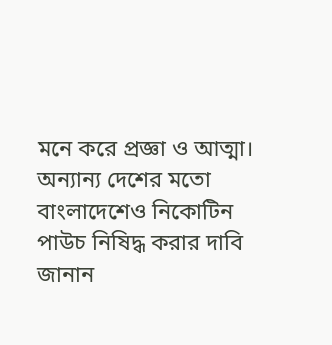মনে করে প্রজ্ঞা ও আত্মা।
অন্যান্য দেশের মতো বাংলাদেশেও নিকোটিন পাউচ নিষিদ্ধ করার দাবি জানান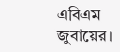এবিএম জুবায়ের।